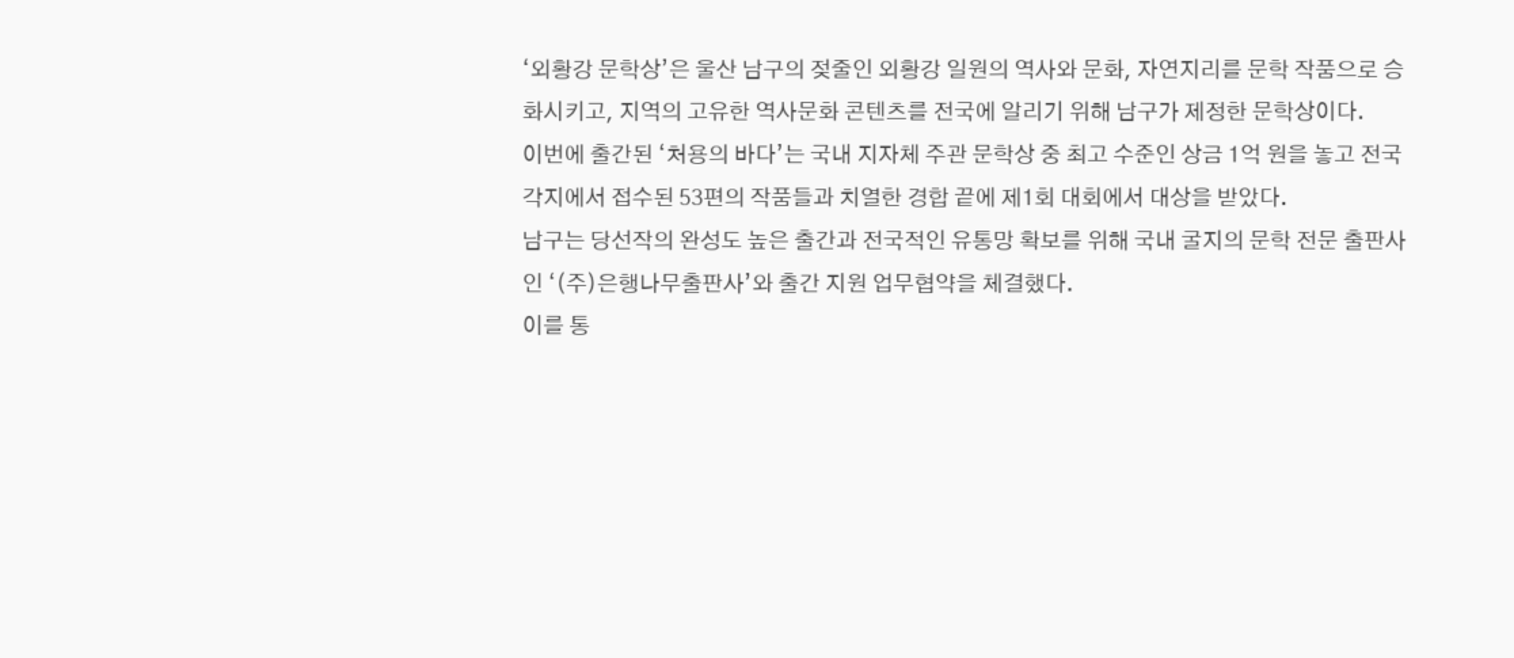‘외황강 문학상’은 울산 남구의 젖줄인 외황강 일원의 역사와 문화, 자연지리를 문학 작품으로 승화시키고, 지역의 고유한 역사문화 콘텐츠를 전국에 알리기 위해 남구가 제정한 문학상이다.
이번에 출간된 ‘처용의 바다’는 국내 지자체 주관 문학상 중 최고 수준인 상금 1억 원을 놓고 전국 각지에서 접수된 53편의 작품들과 치열한 경합 끝에 제1회 대회에서 대상을 받았다.
남구는 당선작의 완성도 높은 출간과 전국적인 유통망 확보를 위해 국내 굴지의 문학 전문 출판사인 ‘(주)은행나무출판사’와 출간 지원 업무협약을 체결했다.
이를 통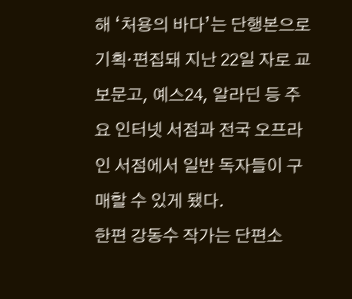해 ‘처용의 바다’는 단행본으로 기획·편집돼 지난 22일 자로 교보문고, 예스24, 알라딘 등 주요 인터넷 서점과 전국 오프라인 서점에서 일반 독자들이 구매할 수 있게 됐다.
한편 강동수 작가는 단편소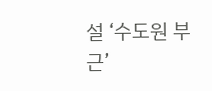설 ‘수도원 부근’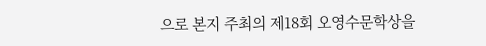으로 본지 주최의 제18회 오영수문학상을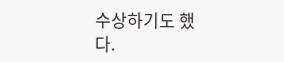수상하기도 했다.